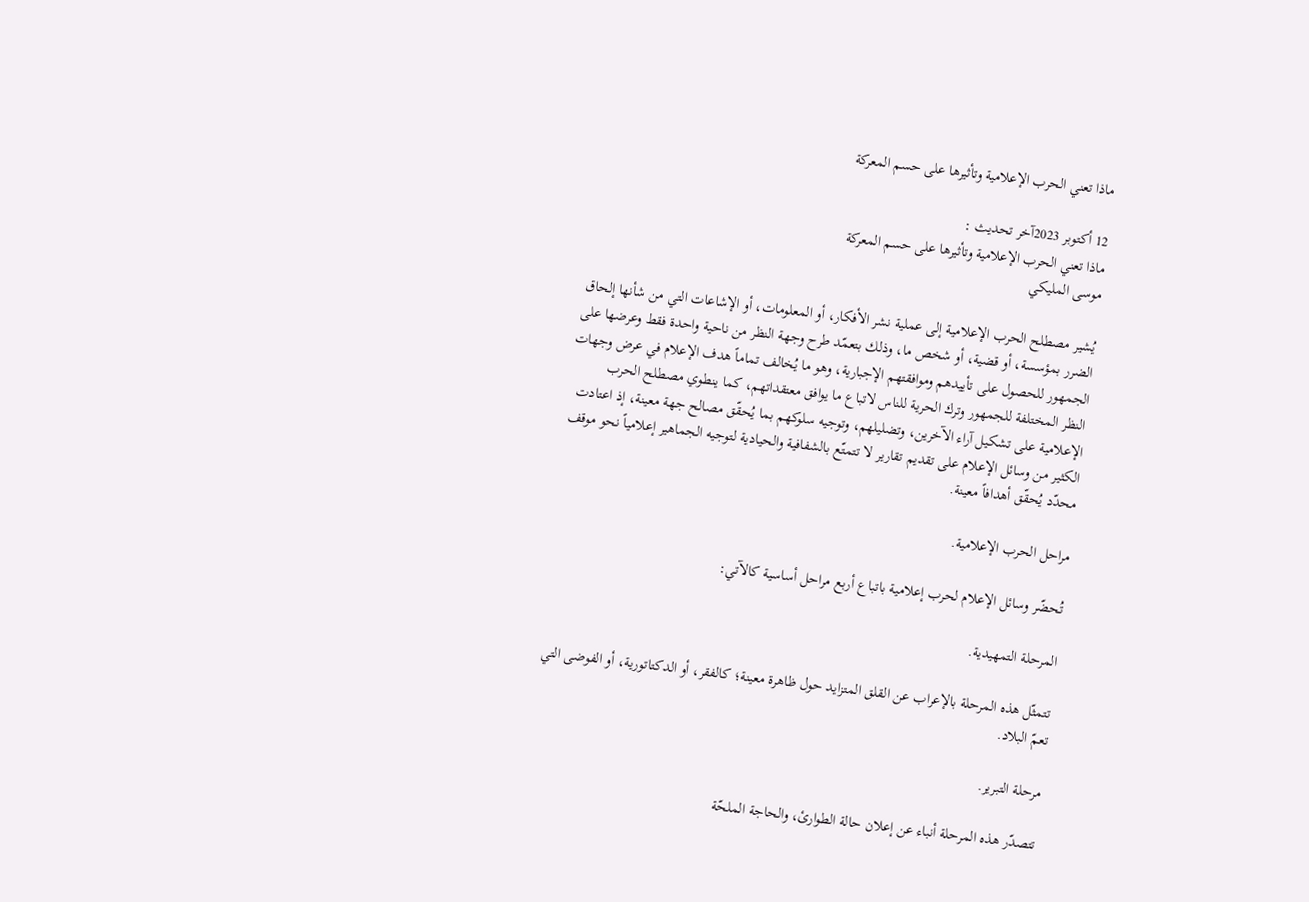ماذا تعني الحرب الإعلامية وتأثيرها على حسم المعركة

12 أكتوبر 2023آخر تحديث :
ماذا تعني الحرب الإعلامية وتأثيرها على حسم المعركة
موسى المليكي

يُشير مصطلح الحرب الإعلامية إلى عملية نشر الأفكار، أو المعلومات، أو الإشاعات التي من شأنها إلحاق الضرر بمؤسسة، أو قضية، أو شخص ما، وذلك بتعمّد طرح وجهة النظر من ناحية واحدة فقط وعرضها على الجمهور للحصول على تأييدهم وموافقتهم الإجبارية، وهو ما يُخالف تماماً هدف الإعلام في عرض وجهات النظر المختلفة للجمهور وترك الحرية للناس لاتباع ما يوافق معتقداتهم، كما ينطوي مصطلح الحرب الإعلامية على تشكيل آراء الآخرين، وتضليلهم، وتوجيه سلوكهم بما يُحقّق مصالح جهة معينة، إذ اعتادت الكثير من وسائل الإعلام على تقديم تقارير لا تتمتّع بالشفافية والحيادية لتوجيه الجماهير إعلامياً نحو موقف محدّد يُحقّق أهدافاً معينة.

مراحل الحرب الإعلامية.

تُحضّر وسائل الإعلام لحرب إعلامية باتباع أربع مراحل أساسية كالآتي:

المرحلة التمهيدية.

تتمثّل هذه المرحلة بالإعراب عن القلق المتزايد حول ظاهرة معينة؛ كالفقر، أو الدكتاتورية، أو الفوضى التي تعمّ البلاد.

مرحلة التبرير.

تتصدّر هذه المرحلة أنباء عن إعلان حالة الطوارئ، والحاجة الملحّة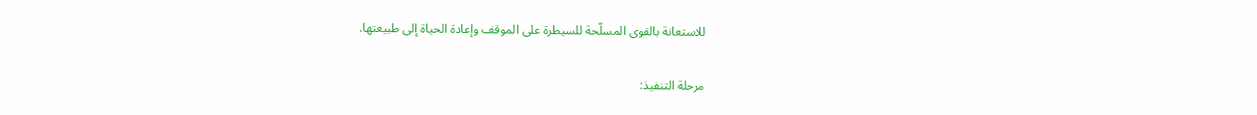للاستعانة بالقوى المسلّحة للسيطرة على الموقف وإعادة الحياة إلى طبيعتها.

مرحلة التنفيذ: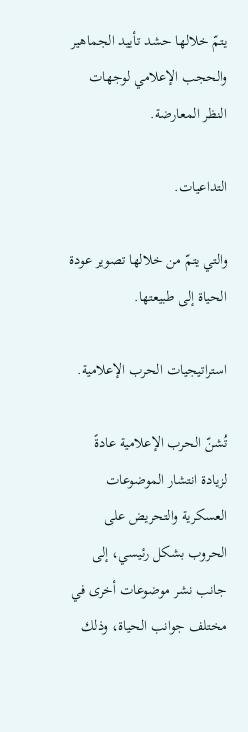يتمّ خلالها حشد تأييد الجماهير والحجب الإعلامي لوجهات النظر المعارضة.

التداعيات.

والتي يتمّ من خلالها تصوير عودة الحياة إلى طبيعتها.

استراتيجيات الحرب الإعلامية.

تُشنّ الحرب الإعلامية عادةً لزيادة انتشار الموضوعات العسكرية والتحريض على الحروب بشكل رئيسي، إلى جانب نشر موضوعات أخرى في مختلف جوانب الحياة، وذلك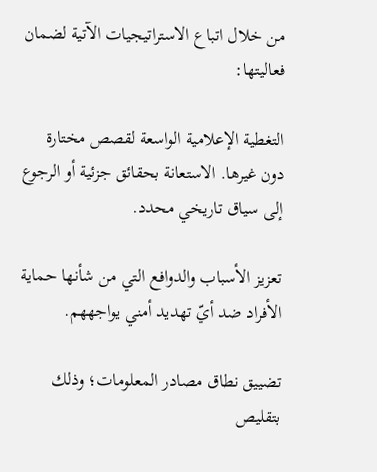من خلال اتباع الاستراتيجيات الآتية لضمان فعاليتها:

التغطية الإعلامية الواسعة لقصص مختارة دون غيرها. الاستعانة بحقائق جزئية أو الرجوع إلى سياق تاريخي محدد.

تعزيز الأسباب والدوافع التي من شأنها حماية الأفراد ضد أيّ تهديد أمني يواجههم.

تضييق نطاق مصادر المعلومات؛ وذلك بتقليص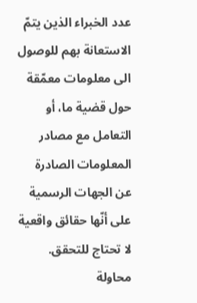عدد الخبراء الذين يتمّ الاستعانة بهم للوصول الى معلومات معمّقة حول قضية ما، أو التعامل مع مصادر المعلومات الصادرة عن الجهات الرسمية على أنّها حقائق واقعية لا تحتاج للتحقق. محاولة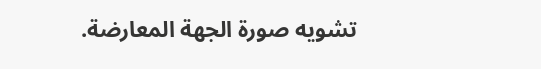تشويه صورة الجهة المعارضة.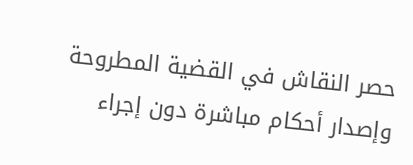حصر النقاش في القضية المطروحة وإصدار أحكام مباشرة دون إجراء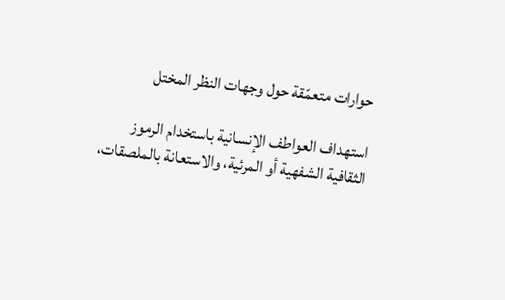حوارات متعمّقة حول وجهات النظر المختل

استهداف العواطف الإنسانية باستخدام الرموز الثقافية الشفهية أو المرئية، والاستعانة بالملصقات،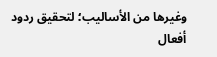وغيرها من الأساليب؛ لتحقيق ردود أفعال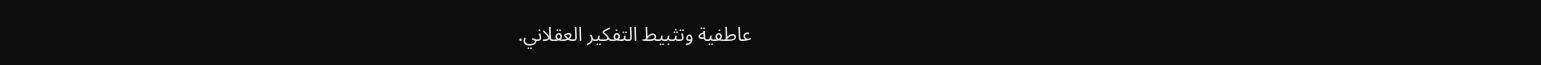عاطفية وتثبيط التفكير العقلاني.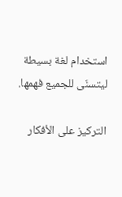استخدام لغة بسيطة ليتسنّى للجميع فهمها.

التركيز على الأفكار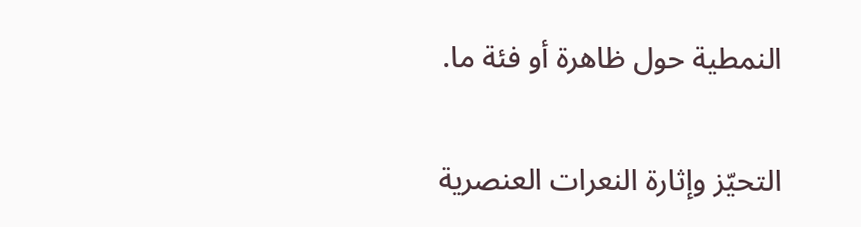النمطية حول ظاهرة أو فئة ما.

التحيّز وإثارة النعرات العنصرية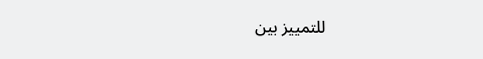للتمييز بين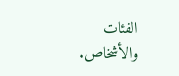الفئات والأشخاص.